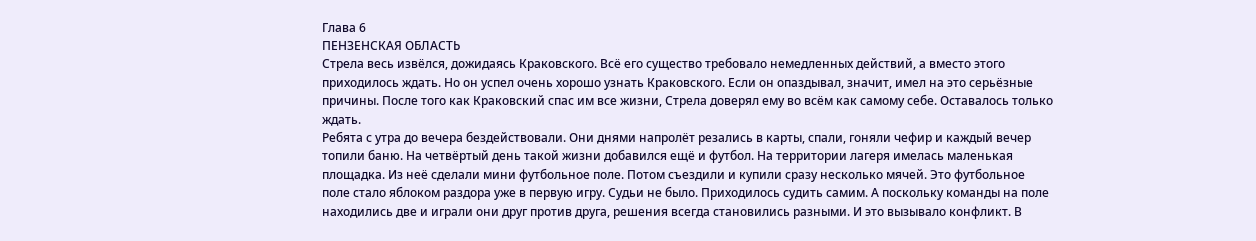Глава 6
ПЕНЗЕНСКАЯ ОБЛАСТЬ
Стрела весь извёлся, дожидаясь Краковского. Всё его существо требовало немедленных действий, а вместо этого приходилось ждать. Но он успел очень хорошо узнать Краковского. Если он опаздывал, значит, имел на это серьёзные причины. После того как Краковский спас им все жизни, Стрела доверял ему во всём как самому себе. Оставалось только ждать.
Ребята с утра до вечера бездействовали. Они днями напролёт резались в карты, спали, гоняли чефир и каждый вечер топили баню. На четвёртый день такой жизни добавился ещё и футбол. На территории лагеря имелась маленькая площадка. Из неё сделали мини футбольное поле. Потом съездили и купили сразу несколько мячей. Это футбольное поле стало яблоком раздора уже в первую игру. Судьи не было. Приходилось судить самим. А поскольку команды на поле находились две и играли они друг против друга, решения всегда становились разными. И это вызывало конфликт. В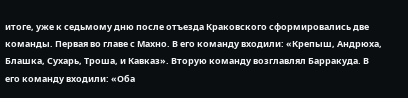итоге, уже к седьмому дню после отъезда Краковского сформировались две команды. Первая во главе с Махно. В его команду входили: «Крепыш, Андрюха, Блашка, Сухарь, Троша, и Кавказ». Вторую команду возглавлял Барракуда. В его команду входили: «Оба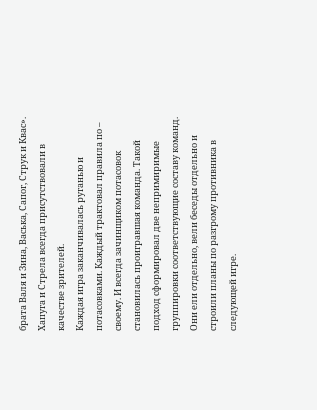брата Валя и Зина, Васька, Сапог, Струк и Квас». Хапуга и Стрела всегда присутствовали в качестве зрителей.
Каждая игра заканчивалась руганью и потасовками. Каждый трактовал правила по – своему. И всегда зачинщиком потасовок становилась проигравшая команда. Такой подход сформировал две непримиримые группировки соответствующие составу команд. Они ели отдельно, вели беседы отдельно и строили планы по разгрому противника в следующей игре.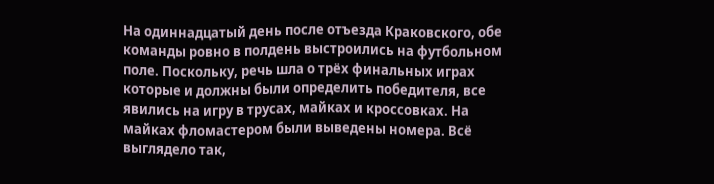На одиннадцатый день после отъезда Краковского, обе команды ровно в полдень выстроились на футбольном поле. Поскольку, речь шла о трёх финальных играх которые и должны были определить победителя, все явились на игру в трусах, майках и кроссовках. На майках фломастером были выведены номера. Всё выглядело так,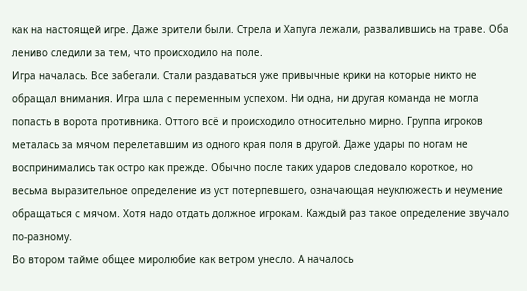как на настоящей игре. Даже зрители были. Стрела и Хапуга лежали, развалившись на траве. Оба лениво следили за тем, что происходило на поле.
Игра началась. Все забегали. Стали раздаваться уже привычные крики на которые никто не обращал внимания. Игра шла с переменным успехом. Ни одна, ни другая команда не могла попасть в ворота противника. Оттого всё и происходило относительно мирно. Группа игроков металась за мячом перелетавшим из одного края поля в другой. Даже удары по ногам не воспринимались так остро как прежде. Обычно после таких ударов следовало короткое, но весьма выразительное определение из уст потерпевшего, означающая неуклюжесть и неумение обращаться с мячом. Хотя надо отдать должное игрокам. Каждый раз такое определение звучало по-разному.
Во втором тайме общее миролюбие как ветром унесло. А началось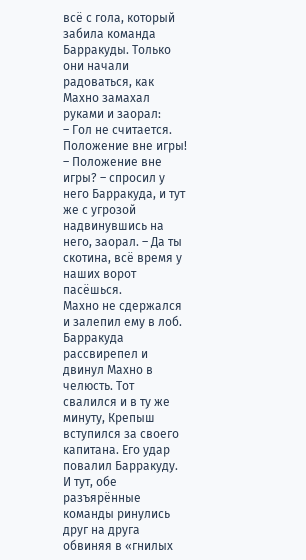всё с гола, который забила команда Барракуды. Только они начали радоваться, как Махно замахал руками и заорал:
– Гол не считается. Положение вне игры!
– Положение вне игры? – спросил у него Барракуда, и тут же с угрозой надвинувшись на него, заорал. – Да ты скотина, всё время у наших ворот пасёшься.
Махно не сдержался и залепил ему в лоб. Барракуда рассвирепел и двинул Махно в челюсть. Тот свалился и в ту же минуту, Крепыш вступился за своего капитана. Его удар повалил Барракуду. И тут, обе разъярённые команды ринулись друг на друга обвиняя в «гнилых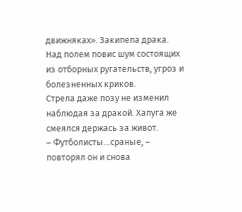движняках». Закипела драка. Над полем повис шум состоящих из отборных ругательств, угроз и болезненных криков.
Стрела даже позу не изменил наблюдая за дракой. Хапуга же смеялся держась за живот.
– Футболисты…сраные, – повторял он и снова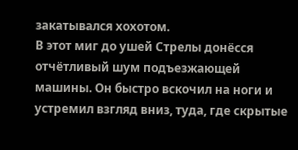закатывался хохотом.
В этот миг до ушей Стрелы донёсся отчётливый шум подъезжающей машины. Он быстро вскочил на ноги и устремил взгляд вниз, туда, где скрытые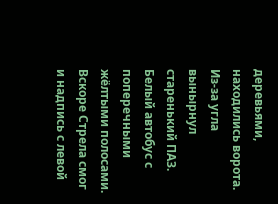деревьями, находились ворота. Из-за угла вынырнул старенький ПАЗ. Белый автобус с поперечными жёлтыми полосами. Вскоре Стрела смог и надпись с левой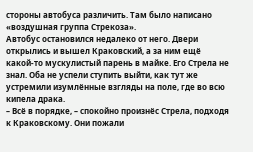стороны автобуса различить. Там было написано «воздушная группа Стрекоза».
Автобус остановился недалеко от него. Двери открылись и вышел Краковский, а за ним ещё какой-то мускулистый парень в майке. Его Стрела не знал. Оба не успели ступить выйти, как тут же устремили изумлённые взгляды на поле, где во всю кипела драка.
– Всё в порядке, – спокойно произнёс Стрела, подходя к Краковскому. Они пожали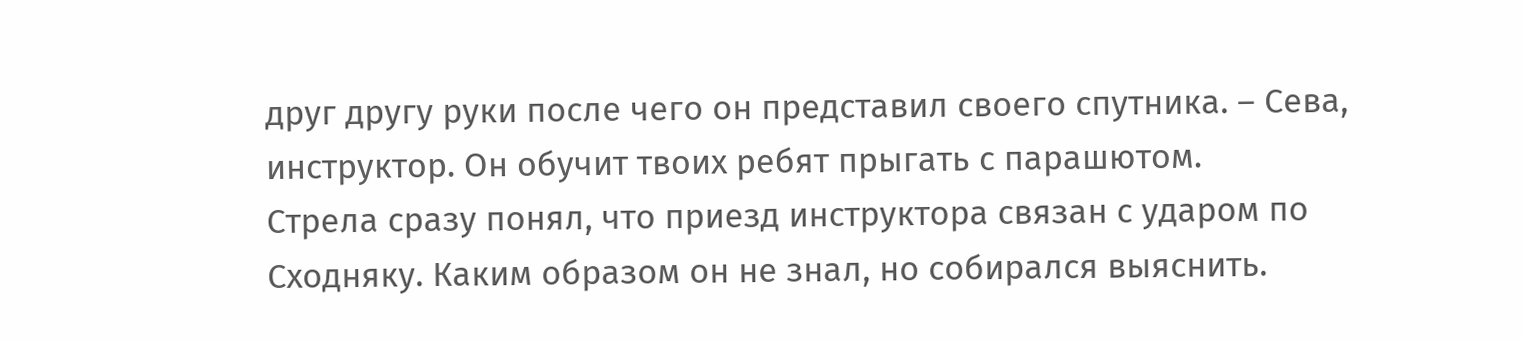друг другу руки после чего он представил своего спутника. – Сева, инструктор. Он обучит твоих ребят прыгать с парашютом.
Стрела сразу понял, что приезд инструктора связан с ударом по Сходняку. Каким образом он не знал, но собирался выяснить.